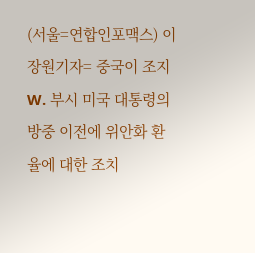(서울=연합인포맥스) 이장원기자= 중국이 조지 W. 부시 미국 대통령의 방중 이전에 위안화 환율에 대한 조치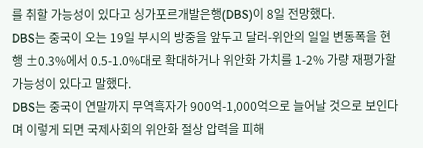를 취할 가능성이 있다고 싱가포르개발은행(DBS)이 8일 전망했다.
DBS는 중국이 오는 19일 부시의 방중을 앞두고 달러-위안의 일일 변동폭을 현행 ±0.3%에서 0.5-1.0%대로 확대하거나 위안화 가치를 1-2% 가량 재평가할 가능성이 있다고 말했다.
DBS는 중국이 연말까지 무역흑자가 900억-1,000억으로 늘어날 것으로 보인다며 이렇게 되면 국제사회의 위안화 절상 압력을 피해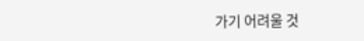가기 어려울 것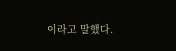이라고 말했다.